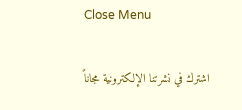Close Menu

    اشترك في نشرتنا الإلكترونية مجاناً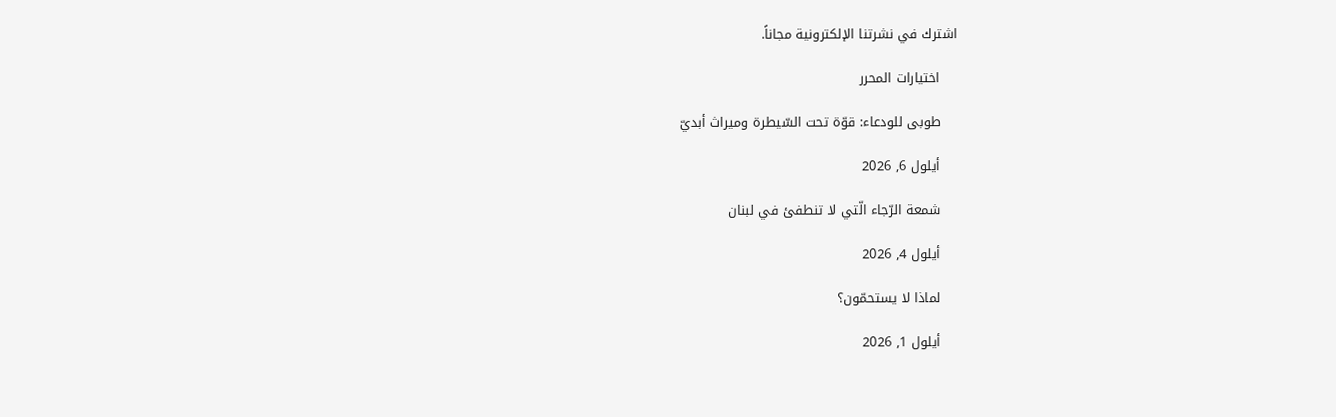اشترك في نشرتنا الإلكترونية مجاناً.

    اختيارات المحرر

    طوبى للودعاء: قوّة تحت السّيطرة وميراث أبديّ

    أيلول 6, 2026

    شمعة الرّجاء الّتي لا تنطفئ في لبنان

    أيلول 4, 2026

    لماذا لا يستحمّون؟

    أيلول 1, 2026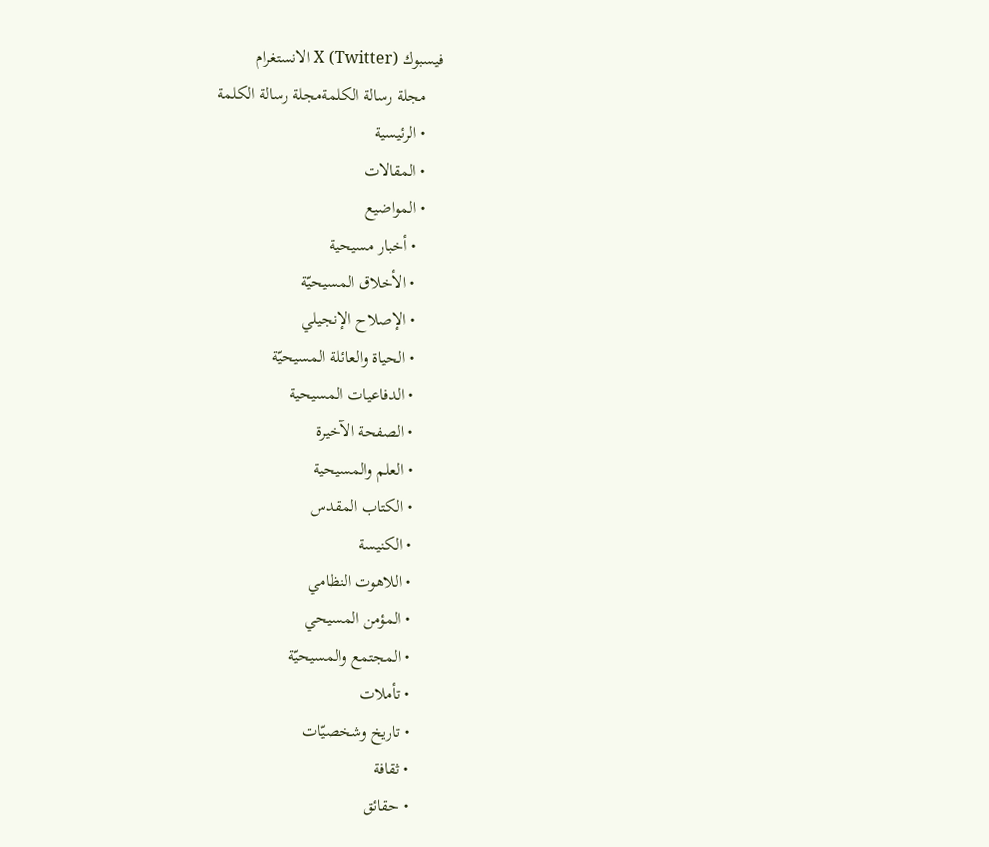فيسبوك X (Twitter) الانستغرام
    مجلة رسالة الكلمةمجلة رسالة الكلمة
    • الرئيسية
    • المقالات
    • المواضيع
      • أخبار مسيحية
      • الأخلاق المسيحيّة
      • الإصلاح الإنجيلي
      • الحياة والعائلة المسيحيّة
      • الدفاعيات المسيحية
      • الصفحة الآخيرة
      • العلم والمسيحية
      • الكتاب المقدس
      • الكنيسة
      • اللاهوت النظامي
      • المؤمن المسيحي
      • المجتمع والمسيحيّة
      • تأملات
      • تاريخ وشخصيّات
      • ثقافة
      • حقائق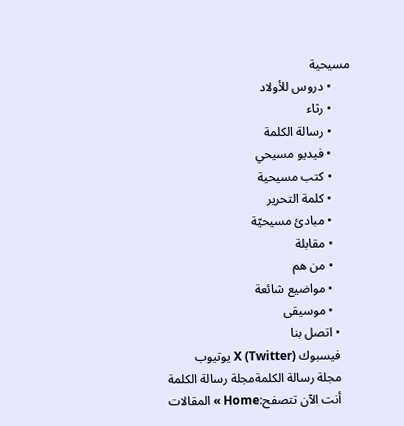مسيحية
      • دروس للأولاد
      • رثاء
      • رسالة الكلمة
      • فيديو مسيحي
      • كتب مسيحية
      • كلمة التحرير
      • مبادئ مسيحيّة
      • مقابلة
      • من هم
      • مواضيع شائعة
      • موسيقى
    • اتصل بنا
    فيسبوك X (Twitter) يوتيوب
    مجلة رسالة الكلمةمجلة رسالة الكلمة
    أنت الآن تتصفح:Home » المقالات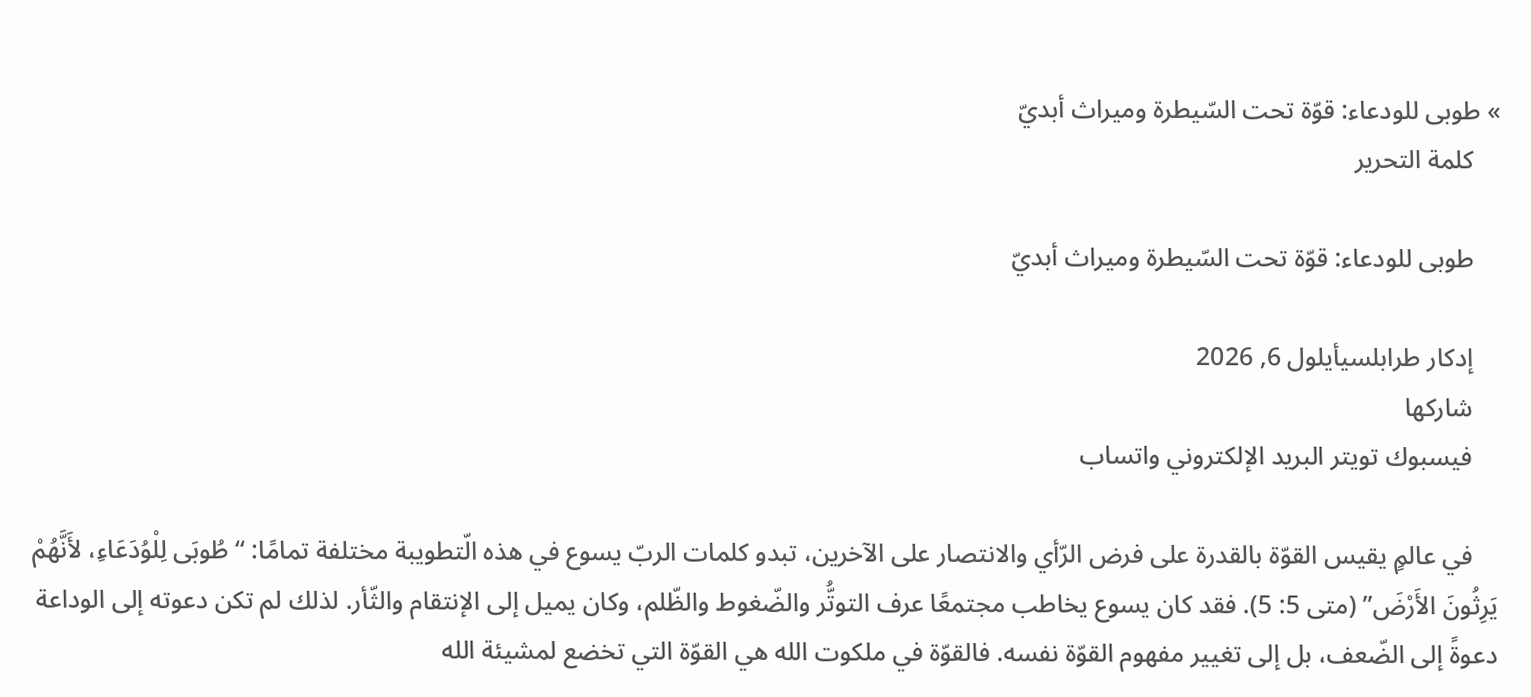» طوبى للودعاء: قوّة تحت السّيطرة وميراث أبديّ
    كلمة التحرير

    طوبى للودعاء: قوّة تحت السّيطرة وميراث أبديّ

    إدكار طرابلسيأيلول 6, 2026
    شاركها
    فيسبوك تويتر البريد الإلكتروني واتساب

    في عالمٍ يقيس القوّة بالقدرة على فرض الرّأي والانتصار على الآخرين، تبدو كلمات الربّ يسوع في هذه الّتطويبة مختلفة تمامًا: “طُوبَى لِلْوُدَعَاءِ، لأَنَّهُمْ يَرِثُونَ الأَرْضَ” (متى 5: 5). فقد كان يسوع يخاطب مجتمعًا عرف التوتُّر والضّغوط والظّلم، وكان يميل إلى الإنتقام والثّأر. لذلك لم تكن دعوته إلى الوداعة دعوةً إلى الضّعف، بل إلى تغيير مفهوم القوّة نفسه. فالقوّة في ملكوت الله هي القوّة التي تخضع لمشيئة الله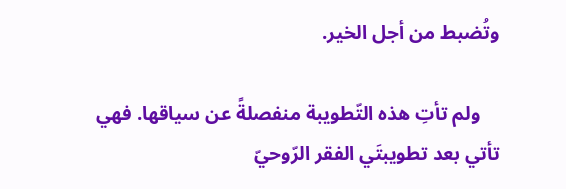وتُضبط من أجل الخير.

    ولم تأتِ هذه التّطويبة منفصلةً عن سياقها. فهي تأتي بعد تطويبتَي الفقر الرّوحيّ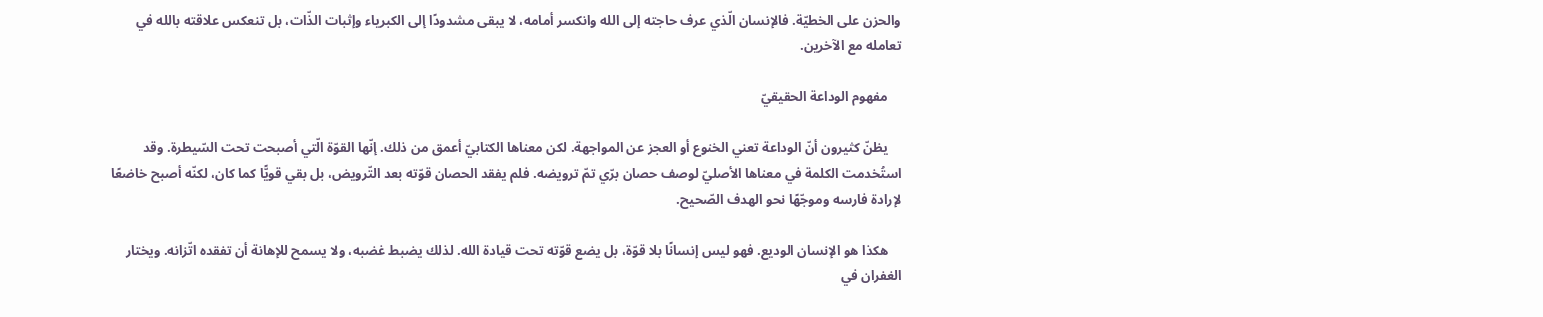والحزن على الخطيّة. فالإنسان الّذي عرف حاجته إلى الله وانكسر أمامه، لا يبقى مشدودًا إلى الكبرياء وإثبات الذّات، بل تنعكس علاقته بالله في تعامله مع الآخرين.

    مفهوم الوداعة الحقيقيّ

    يظنّ كثيرون أنّ الوداعة تعني الخنوع أو العجز عن المواجهة. لكن معناها الكتابيّ أعمق من ذلك. إنّها القوّة الّتي أصبحت تحت السّيطرة. وقد استُخدمت الكلمة في معناها الأصليّ لوصف حصان برّي تمّ ترويضه. فلم يفقد الحصان قوّته بعد التّرويض، بل بقي قويًّا كما كان، لكنّه أصبح خاضعًا لإرادة فارسه وموجّهًا نحو الهدف الصّحيح.

    هكذا هو الإنسان الوديع. فهو ليس إنسانًا بلا قوّة، بل يضع قوّته تحت قيادة الله. لذلك يضبط غضبه، ولا يسمح للإهانة أن تفقده اتّزانه. ويختار الغفران في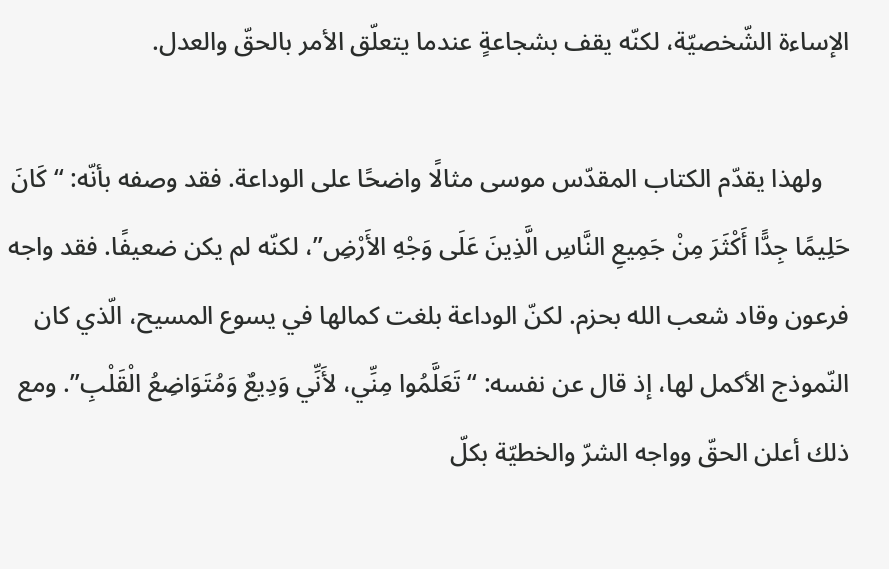الإساءة الشّخصيّة، لكنّه يقف بشجاعةٍ عندما يتعلّق الأمر بالحقّ والعدل.

    ولهذا يقدّم الكتاب المقدّس موسى مثالًا واضحًا على الوداعة. فقد وصفه بأنّه: “كَانَ حَلِيمًا جِدًّا أَكْثَرَ مِنْ جَمِيعِ النَّاسِ الَّذِينَ عَلَى وَجْهِ الأَرْضِ”، لكنّه لم يكن ضعيفًا. فقد واجه فرعون وقاد شعب الله بحزم. لكنّ الوداعة بلغت كمالها في يسوع المسيح، الّذي كان النّموذج الأكمل لها، إذ قال عن نفسه: “تَعَلَّمُوا مِنِّي، لأَنِّي وَدِيعٌ وَمُتَوَاضِعُ الْقَلْبِ”. ومع ذلك أعلن الحقّ وواجه الشرّ والخطيّة بكلّ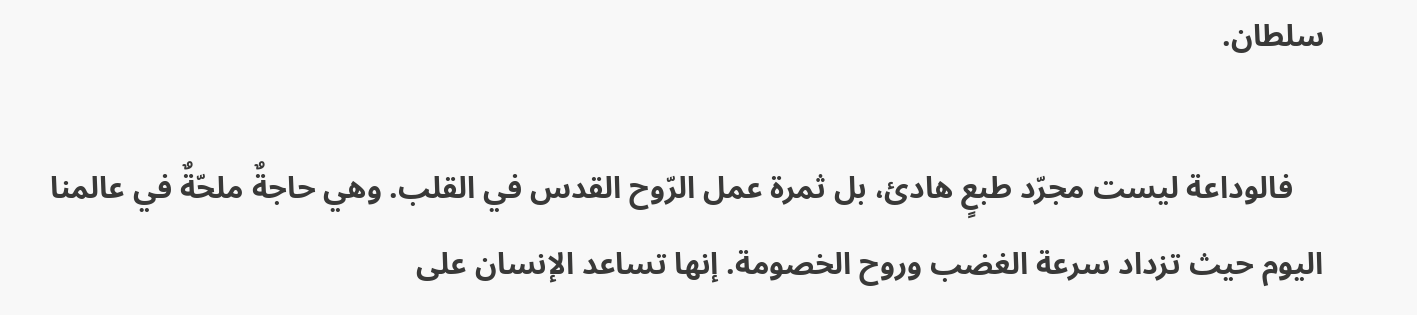سلطان.

    فالوداعة ليست مجرّد طبعٍ هادئ، بل ثمرة عمل الرّوح القدس في القلب. وهي حاجةٌ ملحّةٌ في عالمنا اليوم حيث تزداد سرعة الغضب وروح الخصومة. إنها تساعد الإنسان على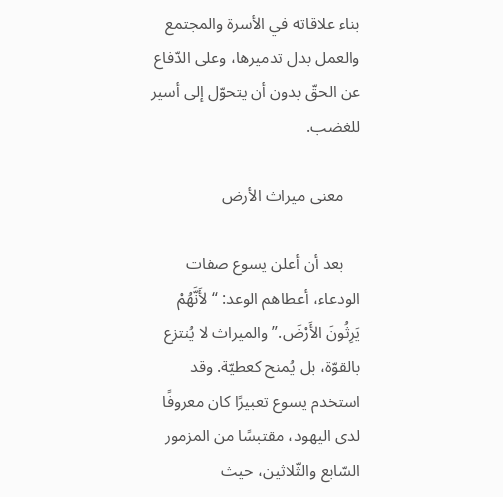بناء علاقاته في الأسرة والمجتمع والعمل بدل تدميرها، وعلى الدّفاع عن الحقّ بدون أن يتحوّل إلى أسير للغضب.

    معنى ميراث الأرض

    بعد أن أعلن يسوع صفات الودعاء، أعطاهم الوعد: “لأَنَّهُمْ يَرِثُونَ الأَرْضَ.” والميراث لا يُنتزع بالقوّة، بل يُمنح كعطيّة. وقد استخدم يسوع تعبيرًا كان معروفًا لدى اليهود، مقتبسًا من المزمور السّابع والثّلاثين، حيث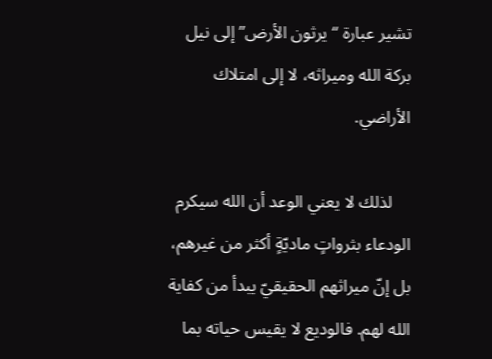تشير عبارة “يرثون الأرض” إلى نيل بركة الله وميراثه، لا إلى امتلاك الأراضي.

    لذلك لا يعني الوعد أن الله سيكرم الودعاء بثرواتٍ ماديّةٍ أكثر من غيرهم، بل إنّ ميراثهم الحقيقيّ يبدأ من كفاية الله لهم. فالوديع لا يقيس حياته بما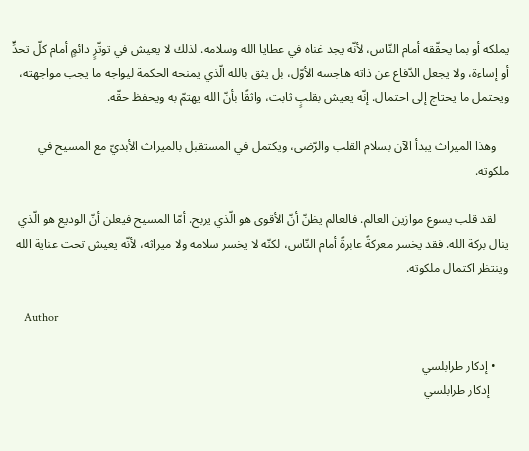يملكه أو بما يحقّقه أمام النّاس، لأنّه يجد غناه في عطايا الله وسلامه. لذلك لا يعيش في توتّرٍ دائمٍ أمام كلّ تحدٍّ أو إساءة، ولا يجعل الدّفاع عن ذاته هاجسه الأوّل، بل يثق بالله الّذي يمنحه الحكمة ليواجه ما يجب مواجهته، ويحتمل ما يحتاج إلى احتمال. إنّه يعيش بقلبٍ ثابت، واثقًا بأنّ الله يهتمّ به ويحفظ حقّه.

    وهذا الميراث يبدأ الآن بسلام القلب والرّضى، ويكتمل في المستقبل بالميراث الأبديّ مع المسيح في ملكوته.

    لقد قلب يسوع موازين العالم. فالعالم يظنّ أنّ الأقوى هو الّذي يربح. أمّا المسيح فيعلن أنّ الوديع هو الّذي ينال بركة الله. فقد يخسر معركةً عابرةً أمام النّاس، لكنّه لا يخسر سلامه ولا ميراثه، لأنّه يعيش تحت عناية الله وينتظر اكتمال ملكوته.

    Author

    • إدكار طرابلسي
      إدكار طرابلسي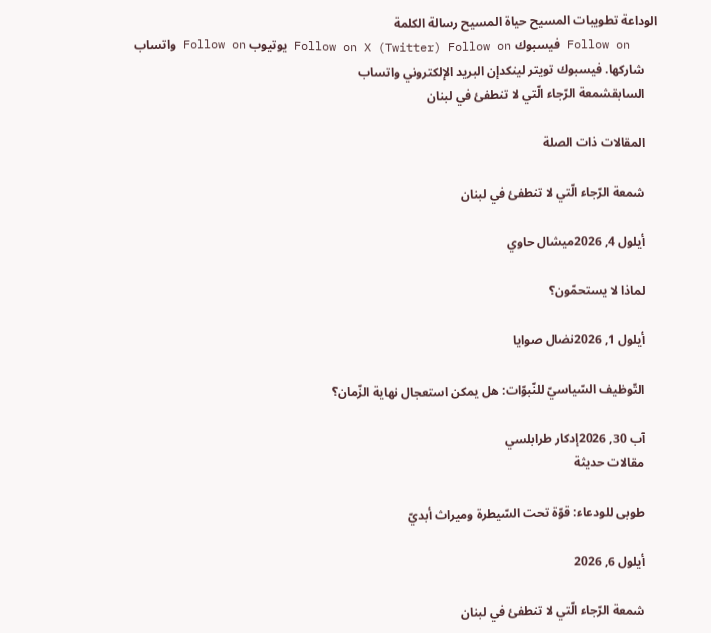الوداعة تطويبات المسيح حياة المسيح رسالة الكلمة
    Follow on فيسبوك Follow on X (Twitter) Follow on يوتيوب Follow on واتساب
    شاركها. فيسبوك تويتر لينكدإن البريد الإلكتروني واتساب
    السابقشمعة الرّجاء الّتي لا تنطفئ في لبنان

    المقالات ذات الصلة

    شمعة الرّجاء الّتي لا تنطفئ في لبنان

    أيلول 4, 2026ميشال حاوي

    لماذا لا يستحمّون؟

    أيلول 1, 2026نضال صوايا

    التّوظيف السّياسيّ للنّبوّات: هل يمكن استعجال نهاية الزّمان؟

    آب 30, 2026إدكار طرابلسي
    مقالات حديثة

    طوبى للودعاء: قوّة تحت السّيطرة وميراث أبديّ

    أيلول 6, 2026

    شمعة الرّجاء الّتي لا تنطفئ في لبنان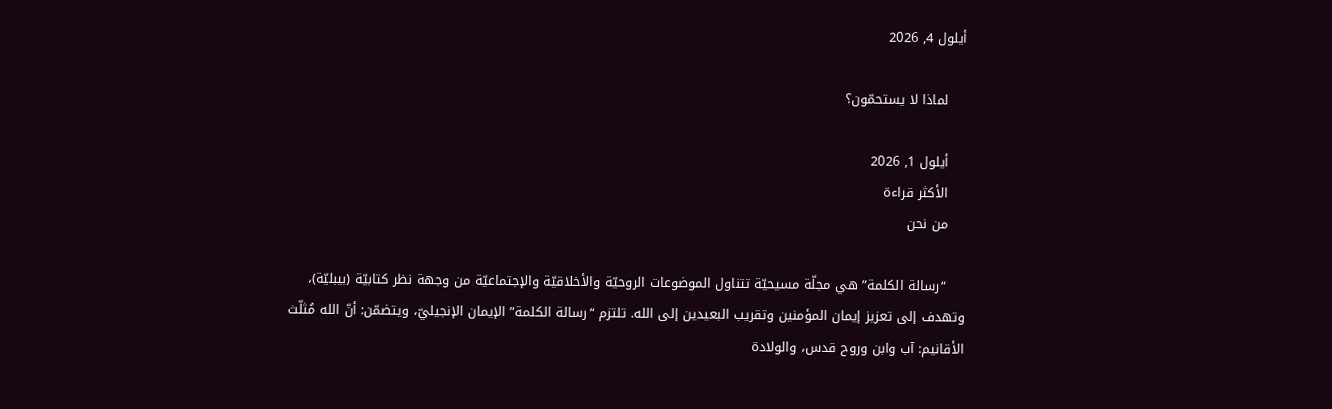أيلول 4, 2026

    لماذا لا يستحمّون؟

    أيلول 1, 2026
    الأكثر قراءة
    من نحن

    “رسالة الكلمة” هي مجلّة مسيحيّة تتناول الموضوعات الروحيّة والأخلاقيّة والإجتماعيّة من وجهة نظر كتابيّة (بيبليّة)، وتهدف إلى تعزيز إيمان المؤمنين وتقريب البعيدين إلى الله. تلتزم “رسالة الكلمة” الإيمان الإنجيليّ، ويتضمّن: أنّ الله مُثلّث الأقانيم: آب وابن وروح قدس، والولادة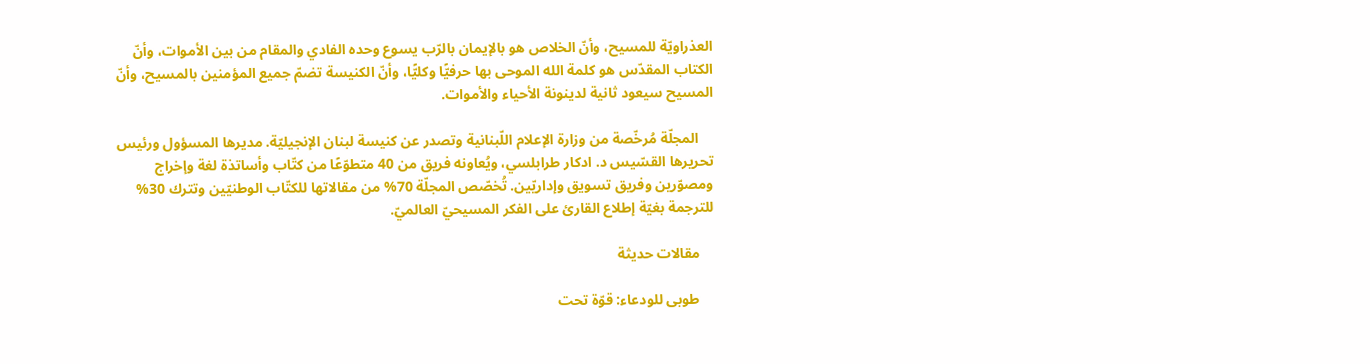العذراويّة للمسيح، وأنّ الخلاص هو بالإيمان بالرّب يسوع وحده الفادي والمقام من بين الأموات، وأنّ الكتاب المقدّس هو كلمة الله الموحى بها حرفيًّا وكليًّا، وأنّ الكنيسة تضمّ جميع المؤمنين بالمسيح، وأنّ المسيح سيعود ثانية لدينونة الأحياء والأموات.

    المجلّة مُرخّصة من وزارة الإعلام اللّبنانية وتصدر عن كنيسة لبنان الإنجيليّة. مديرها المسؤول ورئيس تحريرها القسّيس د. ادكار طرابلسي، ويُعاونه فريق من 40 متطوّعًا من كتّاب وأساتذة لغة وإخراج ومصوّرين وفريق تسويق وإداريّين. تُخصّص المجلّة 70% من مقالاتها للكتّاب الوطنيّين وتترك 30% للترجمة بغيّة إطلاع القارئ على الفكر المسيحيّ العالميّ.

    مقالات حديثة

    طوبى للودعاء: قوّة تحت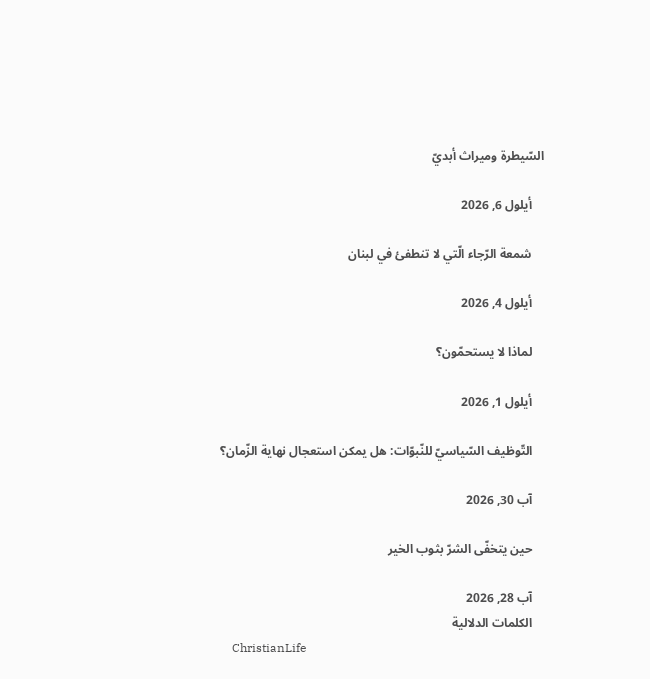السّيطرة وميراث أبديّ

    أيلول 6, 2026

    شمعة الرّجاء الّتي لا تنطفئ في لبنان

    أيلول 4, 2026

    لماذا لا يستحمّون؟

    أيلول 1, 2026

    التّوظيف السّياسيّ للنّبوّات: هل يمكن استعجال نهاية الزّمان؟

    آب 30, 2026

    حين يتخفّى الشرّ بثوب الخير

    آب 28, 2026
    الكلمات الدلالية
    ChristianLife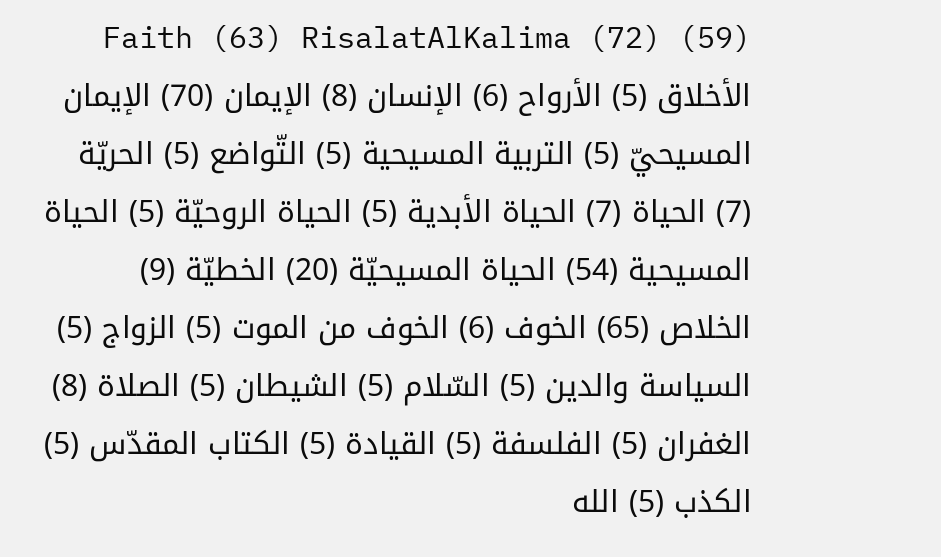(59) Faith (63) RisalatAlKalima (72) الأخلاق (5) الأرواح (6) الإنسان (8) الإيمان (70) الإيمان المسيحيّ (5) التربية المسيحية (5) التّواضع (5) الحريّة (7) الحياة (7) الحياة الأبدية (5) الحياة الروحيّة (5) الحياة المسيحية (54) الحياة المسيحيّة (20) الخطيّة (9) الخلاص (65) الخوف (6) الخوف من الموت (5) الزواج (5) السياسة والدين (5) السّلام (5) الشيطان (5) الصلاة (8) الغفران (5) الفلسفة (5) القيادة (5) الكتاب المقدّس (5) الكذب (5) الله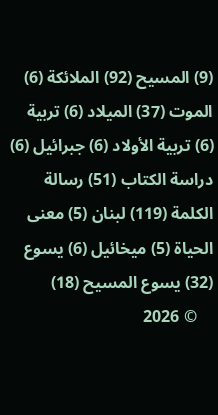(9) المسيح (92) الملائكة (6) الموت (37) الميلاد (6) تربية (6) تربية الأولاد (6) جبرائيل (6) دراسة الكتاب (51) رسالة الكلمة (119) لبنان (5) معنى الحياة (5) ميخائيل (6) يسوع (32) يسوع المسيح (18)
    © 2026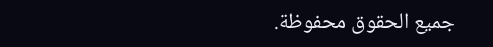جميع الحقوق محفوظة.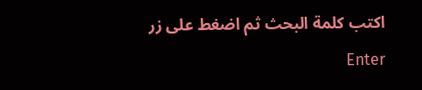اكتب كلمة البحث ثم اضغط على زر Enter